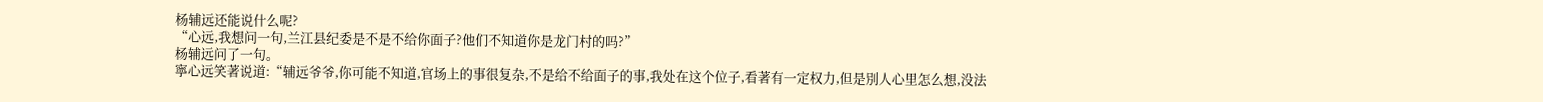杨辅远还能说什么呢?
“心远,我想问一句,兰江县纪委是不是不给你面子?他们不知道你是龙门村的吗?”
杨辅远问了一句。
寧心远笑著说道:“辅远爷爷,你可能不知道,官场上的事很复杂,不是给不给面子的事,我处在这个位子,看著有一定权力,但是別人心里怎么想,没法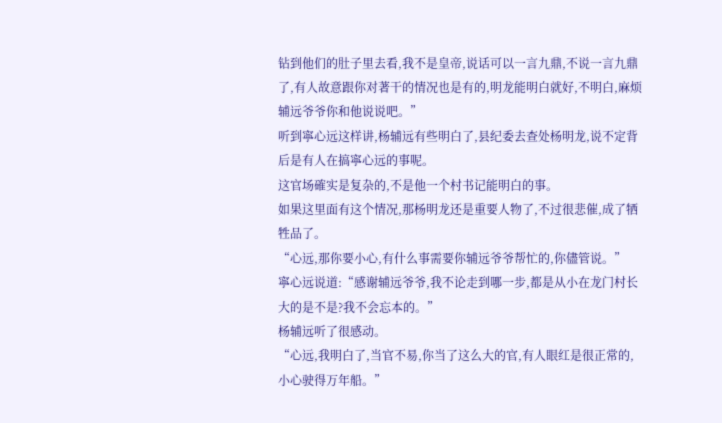钻到他们的肚子里去看,我不是皇帝,说话可以一言九鼎,不说一言九鼎了,有人故意跟你对著干的情况也是有的,明龙能明白就好,不明白,麻烦辅远爷爷你和他说说吧。”
听到寧心远这样讲,杨辅远有些明白了,县纪委去查处杨明龙,说不定背后是有人在搞寧心远的事呢。
这官场確实是复杂的,不是他一个村书记能明白的事。
如果这里面有这个情况,那杨明龙还是重要人物了,不过很悲催,成了牺牲品了。
“心远,那你要小心,有什么事需要你辅远爷爷帮忙的,你儘管说。”
寧心远说道:“感谢辅远爷爷,我不论走到哪一步,都是从小在龙门村长大的是不是?我不会忘本的。”
杨辅远听了很感动。
“心远,我明白了,当官不易,你当了这么大的官,有人眼红是很正常的,小心驶得万年船。”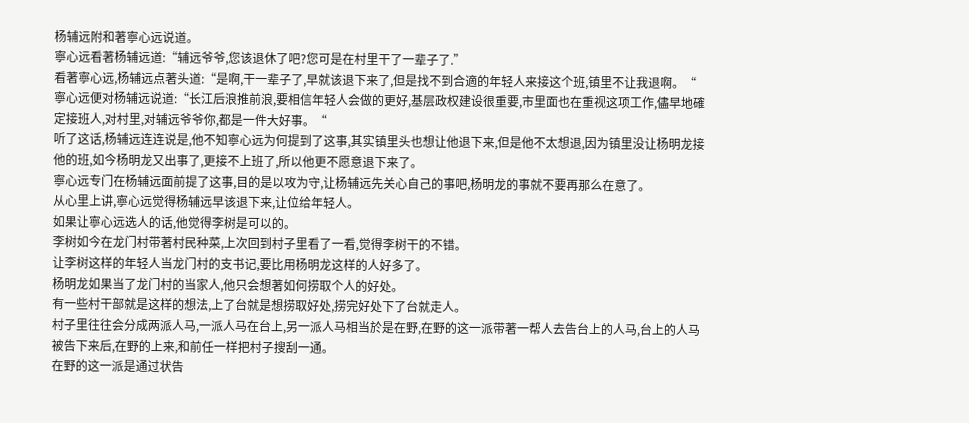杨辅远附和著寧心远说道。
寧心远看著杨辅远道:“辅远爷爷,您该退休了吧?您可是在村里干了一辈子了.”
看著寧心远,杨辅远点著头道:“是啊,干一辈子了,早就该退下来了,但是找不到合適的年轻人来接这个班,镇里不让我退啊。“
寧心远便对杨辅远说道:“长江后浪推前浪,要相信年轻人会做的更好,基层政权建设很重要,市里面也在重视这项工作,儘早地確定接班人,对村里,对辅远爷爷你,都是一件大好事。“
听了这话,杨辅远连连说是,他不知寧心远为何提到了这事,其实镇里头也想让他退下来,但是他不太想退,因为镇里没让杨明龙接他的班,如今杨明龙又出事了,更接不上班了,所以他更不愿意退下来了。
寧心远专门在杨辅远面前提了这事,目的是以攻为守,让杨辅远先关心自己的事吧,杨明龙的事就不要再那么在意了。
从心里上讲,寧心远觉得杨辅远早该退下来,让位给年轻人。
如果让寧心远选人的话,他觉得李树是可以的。
李树如今在龙门村带著村民种菜,上次回到村子里看了一看,觉得李树干的不错。
让李树这样的年轻人当龙门村的支书记,要比用杨明龙这样的人好多了。
杨明龙如果当了龙门村的当家人,他只会想著如何捞取个人的好处。
有一些村干部就是这样的想法,上了台就是想捞取好处,捞完好处下了台就走人。
村子里往往会分成两派人马,一派人马在台上,另一派人马相当於是在野,在野的这一派带著一帮人去告台上的人马,台上的人马被告下来后,在野的上来,和前任一样把村子搜刮一通。
在野的这一派是通过状告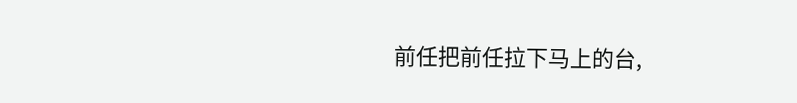前任把前任拉下马上的台,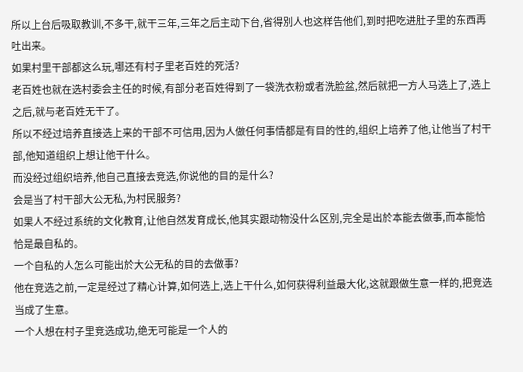所以上台后吸取教训,不多干,就干三年,三年之后主动下台,省得別人也这样告他们,到时把吃进肚子里的东西再吐出来。
如果村里干部都这么玩,哪还有村子里老百姓的死活?
老百姓也就在选村委会主任的时候,有部分老百姓得到了一袋洗衣粉或者洗脸盆,然后就把一方人马选上了,选上之后,就与老百姓无干了。
所以不经过培养直接选上来的干部不可信用,因为人做任何事情都是有目的性的,组织上培养了他,让他当了村干部,他知道组织上想让他干什么。
而没经过组织培养,他自己直接去竞选,你说他的目的是什么?
会是当了村干部大公无私,为村民服务?
如果人不经过系统的文化教育,让他自然发育成长,他其实跟动物没什么区別,完全是出於本能去做事,而本能恰恰是最自私的。
一个自私的人怎么可能出於大公无私的目的去做事?
他在竞选之前,一定是经过了精心计算,如何选上,选上干什么,如何获得利益最大化,这就跟做生意一样的,把竞选当成了生意。
一个人想在村子里竞选成功,绝无可能是一个人的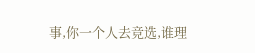事,你一个人去竞选,谁理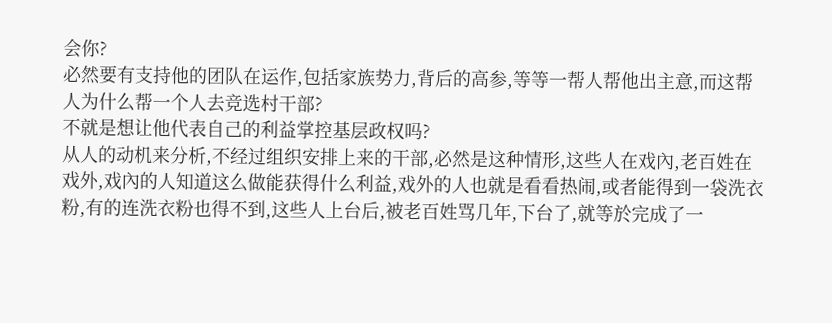会你?
必然要有支持他的团队在运作,包括家族势力,背后的高参,等等一帮人帮他出主意,而这帮人为什么帮一个人去竞选村干部?
不就是想让他代表自己的利益掌控基层政权吗?
从人的动机来分析,不经过组织安排上来的干部,必然是这种情形,这些人在戏內,老百姓在戏外,戏內的人知道这么做能获得什么利益,戏外的人也就是看看热闹,或者能得到一袋洗衣粉,有的连洗衣粉也得不到,这些人上台后,被老百姓骂几年,下台了,就等於完成了一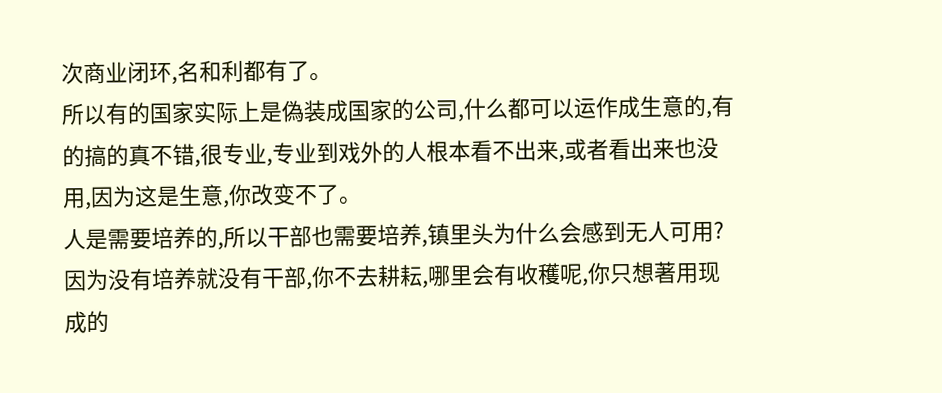次商业闭环,名和利都有了。
所以有的国家实际上是偽装成国家的公司,什么都可以运作成生意的,有的搞的真不错,很专业,专业到戏外的人根本看不出来,或者看出来也没用,因为这是生意,你改变不了。
人是需要培养的,所以干部也需要培养,镇里头为什么会感到无人可用?因为没有培养就没有干部,你不去耕耘,哪里会有收穫呢,你只想著用现成的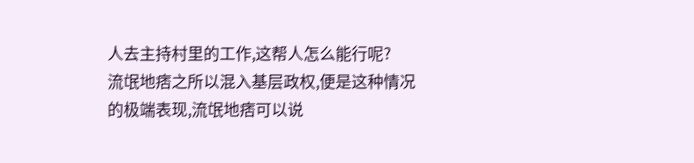人去主持村里的工作,这帮人怎么能行呢?
流氓地痞之所以混入基层政权,便是这种情况的极端表现,流氓地痞可以说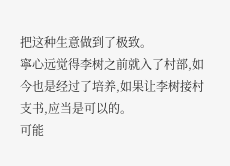把这种生意做到了极致。
寧心远觉得李树之前就入了村部,如今也是经过了培养,如果让李树接村支书,应当是可以的。
可能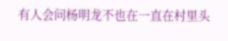有人会问杨明龙不也在一直在村里头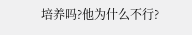培养吗?他为什么不行?